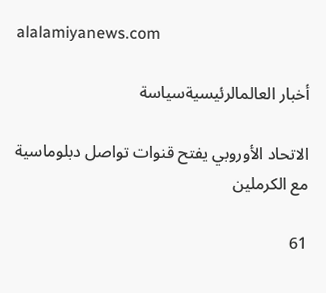alalamiyanews.com

أخبار العالمالرئيسيةسياسة

الاتحاد الأوروبي يفتح قنوات تواصل دبلوماسية مع الكرملين

61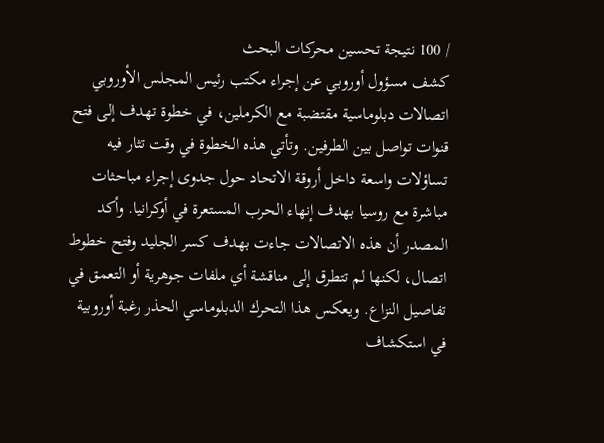/ 100 نتيجة تحسين محركات البحث
كشف مسؤول أوروبي عن إجراء مكتب رئيس المجلس الأوروبي اتصالات دبلوماسية مقتضبة مع الكرملين، في خطوة تهدف إلى فتح قنوات تواصل بين الطرفين. وتأتي هذه الخطوة في وقت تثار فيه تساؤلات واسعة داخل أروقة الاتحاد حول جدوى إجراء مباحثات مباشرة مع روسيا بهدف إنهاء الحرب المستعرة في أوكرانيا. وأكد المصدر أن هذه الاتصالات جاءت بهدف كسر الجليد وفتح خطوط اتصال، لكنها لم تتطرق إلى مناقشة أي ملفات جوهرية أو التعمق في تفاصيل النزاع. ويعكس هذا التحرك الدبلوماسي الحذر رغبة أوروبية في استكشاف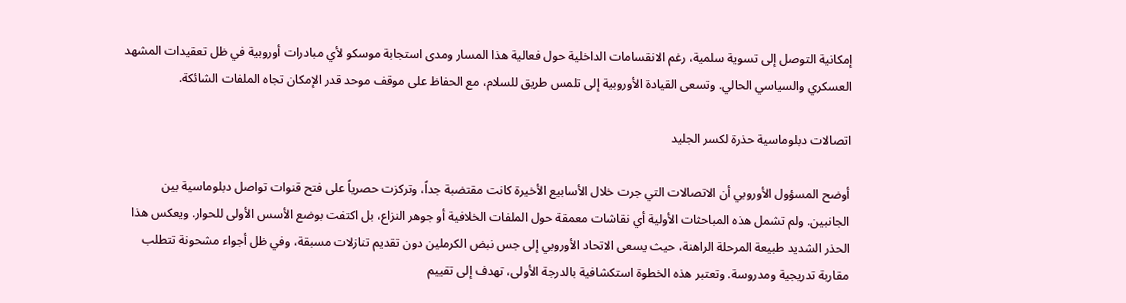إمكانية التوصل إلى تسوية سلمية، رغم الانقسامات الداخلية حول فعالية هذا المسار ومدى استجابة موسكو لأي مبادرات أوروبية في ظل تعقيدات المشهد العسكري والسياسي الحالي. وتسعى القيادة الأوروبية إلى تلمس طريق للسلام، مع الحفاظ على موقف موحد قدر الإمكان تجاه الملفات الشائكة.

اتصالات دبلوماسية حذرة لكسر الجليد

أوضح المسؤول الأوروبي أن الاتصالات التي جرت خلال الأسابيع الأخيرة كانت مقتضبة جداً، وتركزت حصرياً على فتح قنوات تواصل دبلوماسية بين الجانبين. ولم تشمل هذه المباحثات الأولية أي نقاشات معمقة حول الملفات الخلافية أو جوهر النزاع، بل اكتفت بوضع الأسس الأولى للحوار. ويعكس هذا الحذر الشديد طبيعة المرحلة الراهنة، حيث يسعى الاتحاد الأوروبي إلى جس نبض الكرملين دون تقديم تنازلات مسبقة، وفي ظل أجواء مشحونة تتطلب مقاربة تدريجية ومدروسة. وتعتبر هذه الخطوة استكشافية بالدرجة الأولى، تهدف إلى تقييم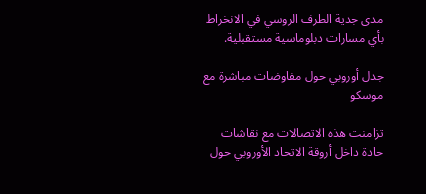مدى جدية الطرف الروسي في الانخراط بأي مسارات دبلوماسية مستقبلية.

جدل أوروبي حول مفاوضات مباشرة مع موسكو

تزامنت هذه الاتصالات مع نقاشات حادة داخل أروقة الاتحاد الأوروبي حول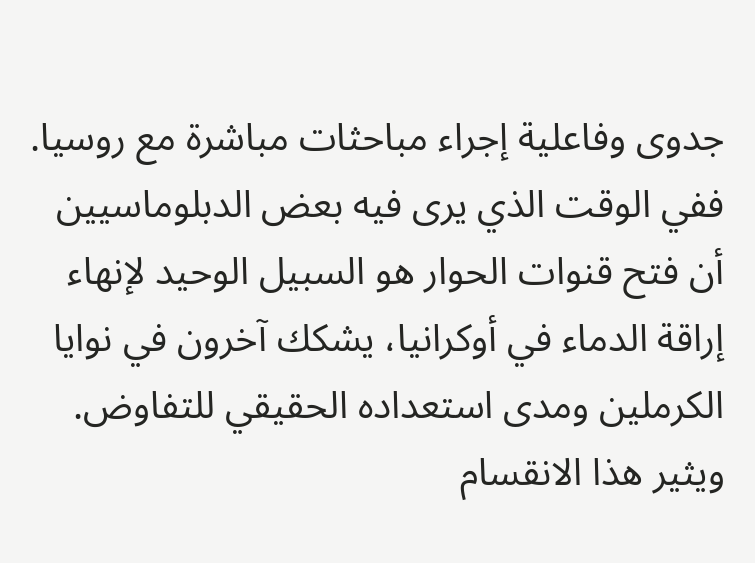جدوى وفاعلية إجراء مباحثات مباشرة مع روسيا. ففي الوقت الذي يرى فيه بعض الدبلوماسيين أن فتح قنوات الحوار هو السبيل الوحيد لإنهاء إراقة الدماء في أوكرانيا، يشكك آخرون في نوايا الكرملين ومدى استعداده الحقيقي للتفاوض. ويثير هذا الانقسام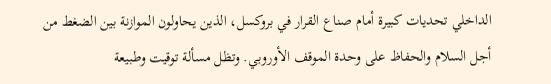الداخلي تحديات كبيرة أمام صناع القرار في بروكسل، الذين يحاولون الموازنة بين الضغط من أجل السلام والحفاظ على وحدة الموقف الأوروبي. وتظل مسألة توقيت وطبيعة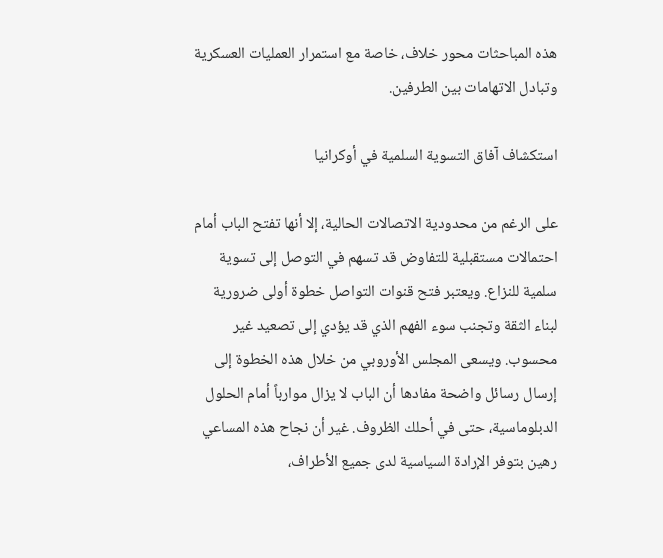هذه المباحثات محور خلاف، خاصة مع استمرار العمليات العسكرية وتبادل الاتهامات بين الطرفين.

استكشاف آفاق التسوية السلمية في أوكرانيا

على الرغم من محدودية الاتصالات الحالية، إلا أنها تفتح الباب أمام احتمالات مستقبلية للتفاوض قد تسهم في التوصل إلى تسوية سلمية للنزاع. ويعتبر فتح قنوات التواصل خطوة أولى ضرورية لبناء الثقة وتجنب سوء الفهم الذي قد يؤدي إلى تصعيد غير محسوب. ويسعى المجلس الأوروبي من خلال هذه الخطوة إلى إرسال رسائل واضحة مفادها أن الباب لا يزال موارباً أمام الحلول الدبلوماسية، حتى في أحلك الظروف. غير أن نجاح هذه المساعي رهين بتوفر الإرادة السياسية لدى جميع الأطراف،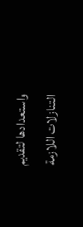واستعدادها لتقديم التنازلات اللازمة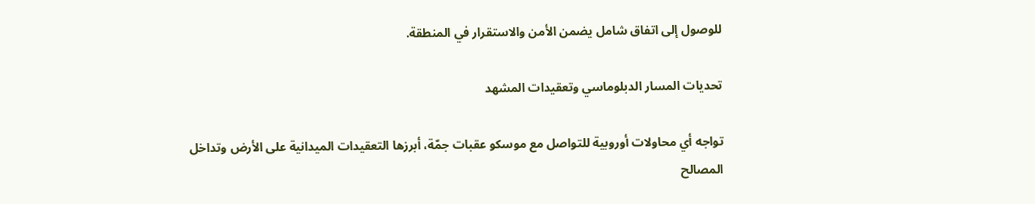للوصول إلى اتفاق شامل يضمن الأمن والاستقرار في المنطقة.

تحديات المسار الدبلوماسي وتعقيدات المشهد

تواجه أي محاولات أوروبية للتواصل مع موسكو عقبات جمّة، أبرزها التعقيدات الميدانية على الأرض وتداخل المصالح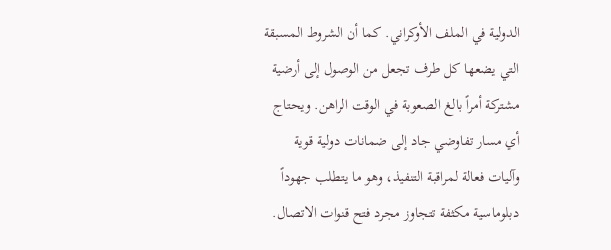الدولية في الملف الأوكراني. كما أن الشروط المسبقة التي يضعها كل طرف تجعل من الوصول إلى أرضية مشتركة أمراً بالغ الصعوبة في الوقت الراهن. ويحتاج أي مسار تفاوضي جاد إلى ضمانات دولية قوية وآليات فعالة لمراقبة التنفيذ، وهو ما يتطلب جهوداً دبلوماسية مكثفة تتجاوز مجرد فتح قنوات الاتصال.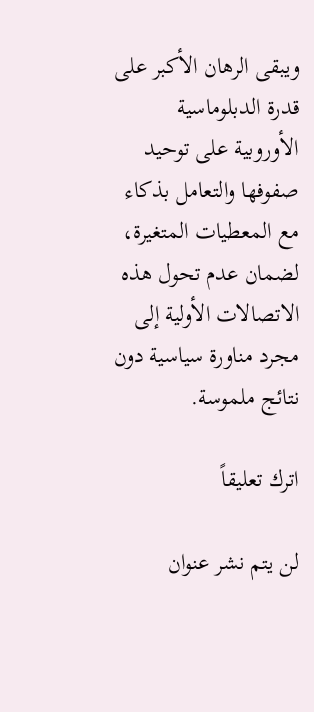ويبقى الرهان الأكبر على قدرة الدبلوماسية الأوروبية على توحيد صفوفها والتعامل بذكاء مع المعطيات المتغيرة، لضمان عدم تحول هذه الاتصالات الأولية إلى مجرد مناورة سياسية دون نتائج ملموسة.

اترك تعليقاً

لن يتم نشر عنوان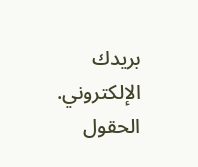بريدك الإلكتروني. الحقول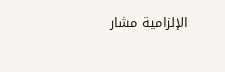الإلزامية مشار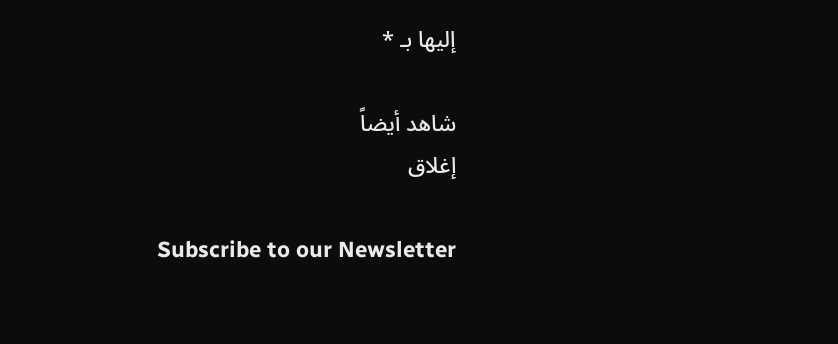إليها بـ *

شاهد أيضاً
إغلاق

Subscribe to our Newsletter